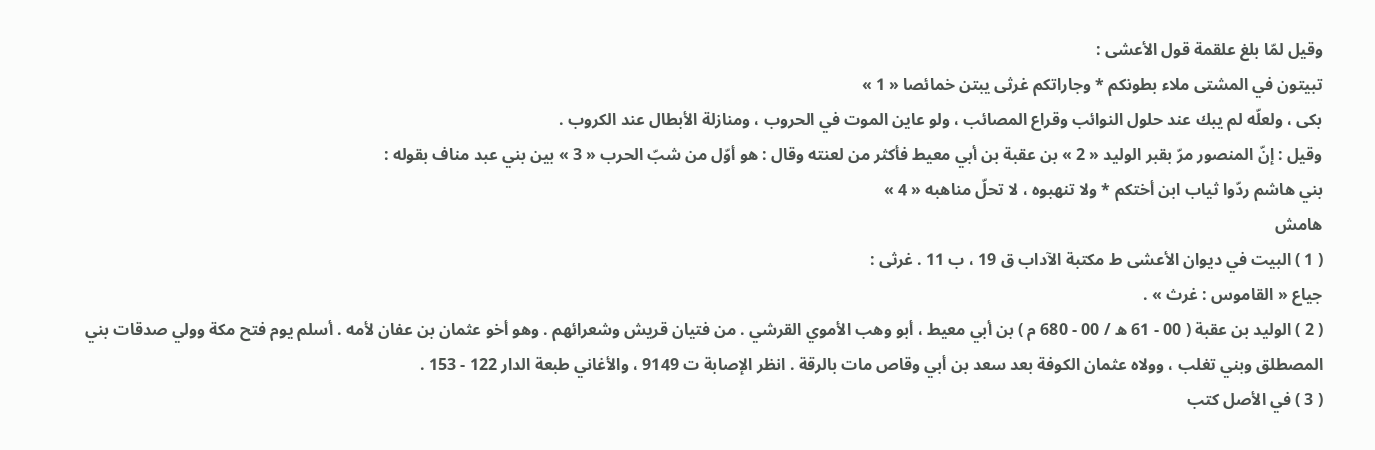وقيل لمّا بلغ علقمة قول الأعشى :
تبيتون في المشتى ملاء بطونكم * وجاراتكم غرثى يبتن خمائصا « 1 »
بكى ، ولعلّه لم يبك عند حلول النوائب وقراع المصائب ، ولو عاين الموت في الحروب ، ومنازلة الأبطال عند الكروب .
وقيل : إنّ المنصور مرّ بقبر الوليد « 2 » بن عقبة بن أبي معيط فأكثر من لعنته وقال : هو أوّل من شبّ الحرب « 3 » بين بني عبد مناف بقوله :
بني هاشم ردّوا ثياب ابن أختكم * ولا تنهبوه ، لا تحلّ مناهبه « 4 »
هامش
( 1 ) البيت في ديوان الأعشى ط مكتبة الآداب ق 19 ، ب 11 . غرثى :
جياع « القاموس : غرث » .
( 2 ) الوليد بن عقبة ( 00 - 61 ه / 00 - 680 م ) بن أبي معيط ، أبو وهب الأموي القرشي . من فتيان قريش وشعرائهم . وهو أخو عثمان بن عفان لأمه . أسلم يوم فتح مكة وولي صدقات بني المصطلق وبني تغلب ، وولاه عثمان الكوفة بعد سعد بن أبي وقاص مات بالرقة . انظر الإصابة ت 9149 ، والأغاني طبعة الدار 122 - 153 .
( 3 ) في الأصل كتب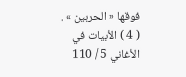فوقها « الحربين » .
( 4 ) الأبيات في الأغاني 5 / 110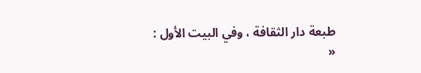طبعة دار الثقافة ، وفي البيت الأول :
«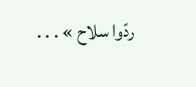ردّوا سلاح » . . .